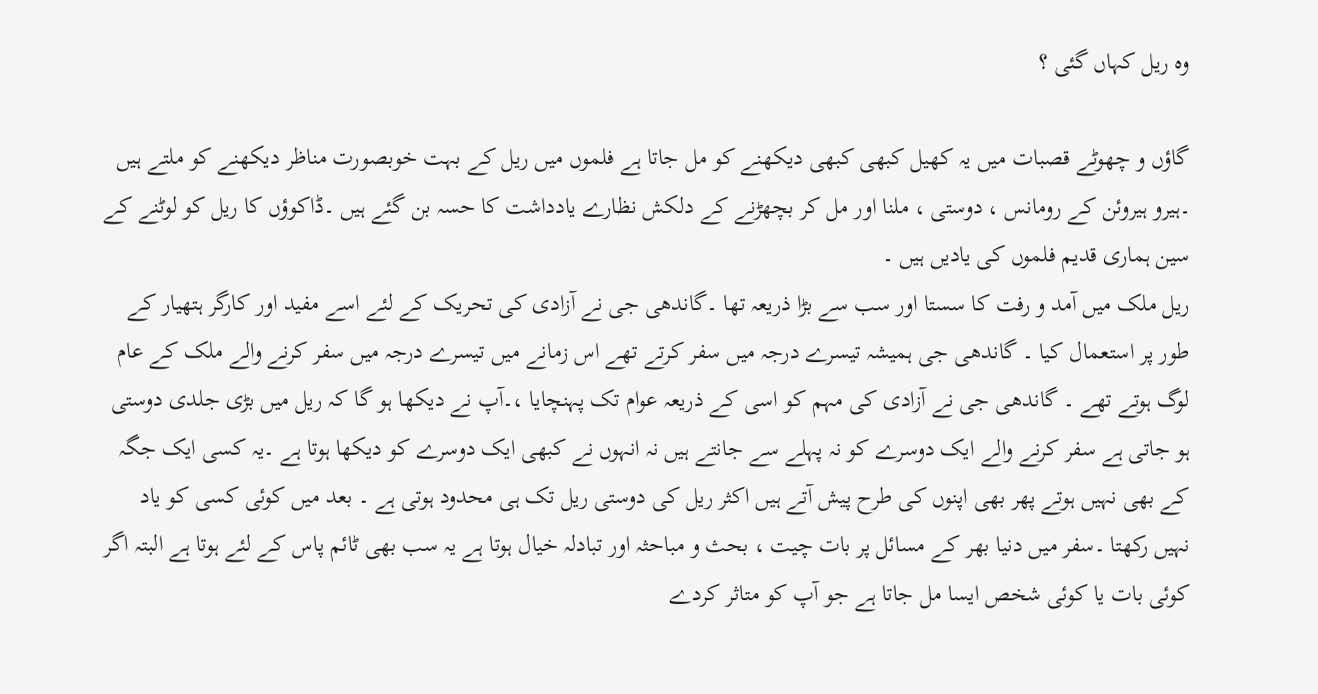وہ ریل کہاں گئی ؟

گاؤں و چھوٹے قصبات میں یہ کھیل کبھی کبھی دیکھنے کو مل جاتا ہے فلموں میں ریل کے بہت خوبصورت مناظر دیکھنے کو ملتے ہیں ۔ہیرو ہیروئن کے رومانس ، دوستی ، ملنا اور مل کر بچھڑنے کے دلکش نظارے یادداشت کا حسہ بن گئے ہیں ۔ڈاکوؤں کا ریل کو لوٹنے کے سین ہماری قدیم فلموں کی یادیں ہیں ۔
ریل ملک میں آمد و رفت کا سستا اور سب سے بڑا ذریعہ تھا ۔گاندھی جی نے آزادی کی تحریک کے لئے اسے مفید اور کارگر ہتھیار کے طور پر استعمال کیا ۔ گاندھی جی ہمیشہ تیسرے درجہ میں سفر کرتے تھے اس زمانے میں تیسرے درجہ میں سفر کرنے والے ملک کے عام لوگ ہوتے تھے ۔ گاندھی جی نے آزادی کی مہم کو اسی کے ذریعہ عوام تک پہنچایا ،۔آپ نے دیکھا ہو گا کہ ریل میں بڑی جلدی دوستی ہو جاتی ہے سفر کرنے والے ایک دوسرے کو نہ پہلے سے جانتے ہیں نہ انہوں نے کبھی ایک دوسرے کو دیکھا ہوتا ہے ۔یہ کسی ایک جگہ کے بھی نہیں ہوتے پھر بھی اپنوں کی طرح پیش آتے ہیں اکثر ریل کی دوستی ریل تک ہی محدود ہوتی ہے ۔ بعد میں کوئی کسی کو یاد نہیں رکھتا ۔سفر میں دنیا بھر کے مسائل پر بات چیت ، بحث و مباحثہ اور تبادلہ خیال ہوتا ہے یہ سب بھی ٹائم پاس کے لئے ہوتا ہے البتہ اگر کوئی بات یا کوئی شخص ایسا مل جاتا ہے جو آپ کو متاثر کردے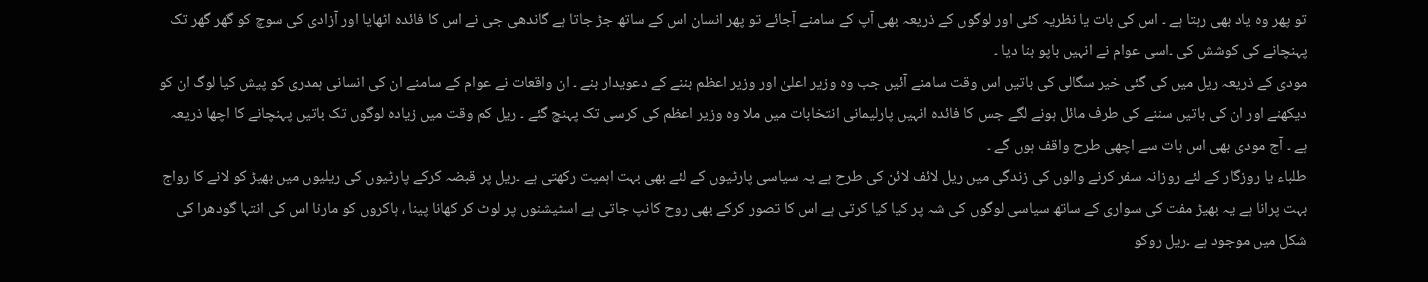تو پھر وہ یاد بھی رہتا ہے ۔ اس کی بات یا نظریہ کئی اور لوگوں کے ذریعہ بھی آپ کے سامنے آجائے تو پھر انسان اس کے ساتھ جڑ جاتا ہے گاندھی جی نے اس کا فائدہ اٹھایا اور آزادی کی سوچ کو گھر گھر تک پہنچانے کی کوشش کی ۔اسی عوام نے انہیں باپو بنا دیا ۔
مودی کے ذریعہ ریل میں کی گئی خیر سگالی کی باتیں اس وقت سامنے آئیں جب وہ وزیر اعلیٰ اور وزیر اعظم بننے کے دعویدار بنے ۔ ان واقعات نے عوام کے سامنے ان کی انسانی ہمدری کو پیش کیا لوگ ان کو دیکھنے اور ان کی باتیں سننے کی طرف مائل ہونے لگے جس کا فائدہ انہیں پارلیمانی انتخابات میں ملا وہ وزیر اعظم کی کرسی تک پہنچ گئے ۔ ریل کم وقت میں زیادہ لوگوں تک باتیں پہنچانے کا اچھا ذریعہ ہے ۔ آج مودی بھی اس بات سے اچھی طرح واقف ہوں گے ۔
طلباء یا روزگار کے لئے روزانہ سفر کرنے والوں کی زندگی میں ریل لائف لائن کی طرح ہے یہ سیاسی پارٹیوں کے لئے بھی بہت اہمیت رکھتی ہے ۔ریل پر قبضہ کرکے پارٹیوں کی ریلیوں میں بھیڑ کو لانے کا رواج بہت پرانا ہے یہ بھیڑ مفت کی سواری کے ساتھ سیاسی لوگوں کی شہ پر کیا کیا کرتی ہے اس کا تصور کرکے بھی روح کانپ جاتی ہے اسٹیشنوں پر لوٹ کر کھانا پینا ، ہاکروں کو مارنا اس کی انتہا گودھرا کی شکل میں موجود ہے ۔ریل روکو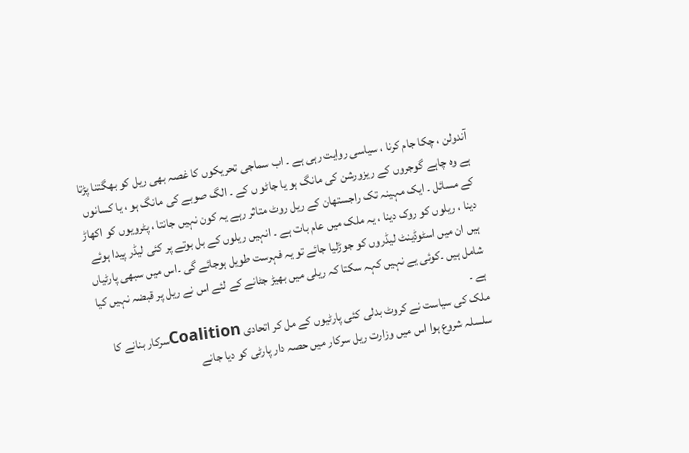آندولن ، چکا جام کرنا ، سیاسی روایت رہی ہے ۔ اب سماجی تحریکوں کا غصہ بھی ریل کو بھگتنا پڑتا ہے وہ چاہے گوجروں کے ریزورشن کی مانگ ہو یا جاٹو ں کے ۔ الگ صوبے کی مانگ ہو ، یا کسانوں کے مسائل ۔ ایک مہینہ تک راجستھان کے ریل روٹ متاثر رہے یہ کون نہیں جانتا ، پٹرویوں کو اکھاڑ دینا ، ریلوں کو روک دینا ، یہ ملک میں عام بات ہے ۔ انہیں ریلوں کے بل بوتے پر کئی لیڈر پیدا ہوئے ہیں ان میں اسٹوڈینٹ لیڈروں کو جوڑلیا جائے تو یہ فہرست طویل ہوجائے گی ۔اس میں سبھی پارٹیاں شامل ہیں ۔کوئی یے نہیں کہہ سکتا کہ ریلی میں بھیڑ جٹانے کے لئے اس نے ریل پر قبضہ نہیں کیا ہے ۔
ملک کی سیاست نے کروٹ بدلی کئی پارٹیوں کے مل کر اتحادی Coalitionسرکار بنانے کا سلسلہ شروع ہوا اس میں وزارت ریل سرکار میں حصہ دار پارٹی کو دیا جانے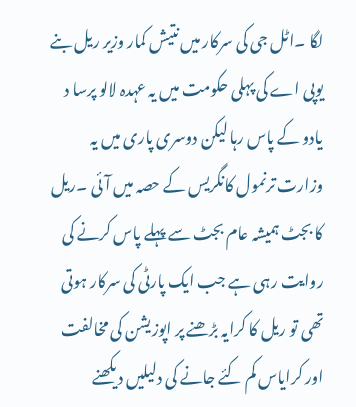لگا ۔اٹل جی کی سرکار میں نتیش کمار وزیر ریل بنے یوپی اے کی پہلی حکومت میں یہ عہدہ لالو پرسا د یادو کے پاس رہا لیکن دوسری پاری میں یہ وزارت ترنمول کانگریس کے حصہ میں آئی ۔ریل کا بجٹ ہمیشہ عام بجٹ سے پہلے پاس کرنے کی روایت رہی ہے جب ایک پارٹی کی سرکار ہوتی تھی تو ریل کا کرایہ بڑھنے پر اپوزیشن کی مخالفت اور کرایاس کم کئے جانے کی دلیلیں دیکھنے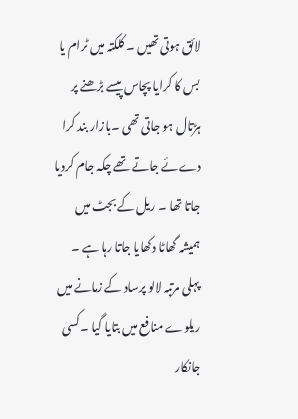لائق ہوتی تھیں ۔ کلکتہ میں ٹرام یا بس کا کرایا پچاس پیسے بڑھنے پر ہڑتال ہو جاتی تھی ۔بازار بند کرا دےئے جاتے تھے چکہ جام کردیا جاتا تھا ۔ ریل کے بجٹ میں ہمیشہ گھاٹا دکھایا جاتا رہا ہے ۔ پہلی مرتبہ لالو پرساد کے زمانے میں ریلوے منافع میں بتایا گیا ۔کسی جانکار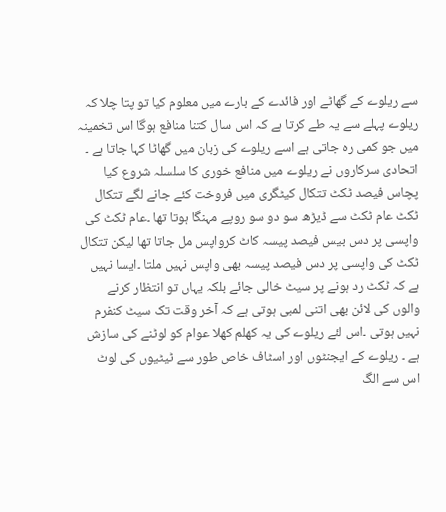سے ریلوے کے گھاٹے اور فائدے کے بارے میں معلوم کیا تو پتا چلا کہ ریلوے پہلے سے یہ طے کرتا ہے کہ اس سال کتنا منافع ہوگا اس تخمینہ میں جو کمی رہ جاتی ہے اسے ریلوے کی زبان میں گھاٹا کہا جاتا ہے ۔
اتحادی سرکاروں نے ریلوے میں منافع خوری کا سلسلہ شروع کیا پچاس فیصد ٹکٹ تتکال کیٹگری میں فروخت کئے جانے لگے تتکال ٹکٹ عام ٹکٹ سے ڈیڑھ سو دو سو روپے مہنگا ہوتا تھا ۔عام ٹکٹ کی واپسی پر دس بیس فیصد پیسہ کاٹ کرواپس مل جاتا تھا لیکن تتکال ٹکٹ کی واپسی پر دس فیصد پیسہ بھی واپس نہیں ملتا ۔ایسا نہیں ہے کہ ٹکٹ رد ہونے پر سیٹ خالی جائے بلکہ یہاں تو انتظار کرنے والوں کی لائن بھی اتنی لمبی ہوتی ہے کہ آخر وقت تک سیٹ کنفرم نہیں ہوتی ۔اس لئے ریلوے کی یہ کھلم کھلا عوام کو لوٹنے کی سازش ہے ۔ ریلوے کے ایجنٹوں اور اسٹاف خاص طور سے ٹیٹیوں کی لوٹ اس سے الگ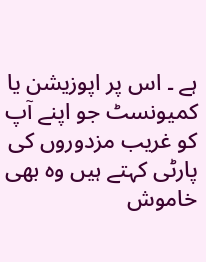ہے ۔ اس پر اپوزیشن یا کمیونسٹ جو اپنے آپ کو غریب مزدوروں کی پارٹی کہتے ہیں وہ بھی خاموش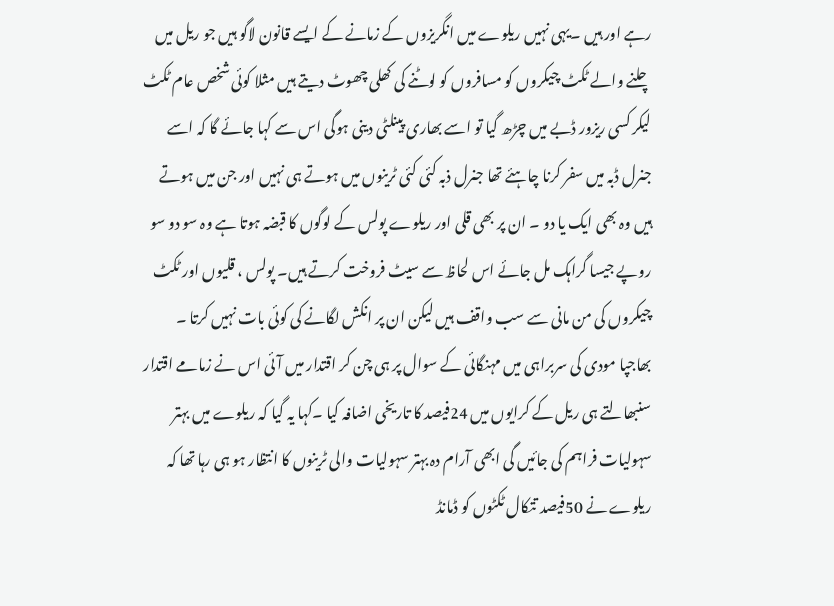رہے اور ہیں ۔یہی نہیں ریلوے میں انگریزوں کے زمانے کے ایسے قانون لاگو ہیں جو ریل میں چلنے والے ٹکٹ چیکروں کو مسافروں کو لوٹنے کی کھلی چھوٹ دیتے ہیں مثلا کوئی شخص عام ٹکٹ لیکر کسی ریزور ڈبے میں چڑھ گیا تو اسے بھاری پینلٹی دینی ہوگی اس سے کہا جائے گا کہ اسے جنرل ڈبہ میں سفر کرنا چاہئے تھا جنرل ذبہ کئی کئی ٹرینوں میں ہوتے ہی نہیں اور جن میں ہوتے ہیں وہ بھی ایک یا دو ۔ ان پر بھی قلی اور ریلوے پولس کے لوگوں کا قبضہ ہوتا ہے وہ سو دو سو روپے جیسا گراہک مل جائے اس لحاظ سے سیٹ فروخت کرتے ہیں۔ پولس ، قلیوں اور ٹکٹ چیکروں کی من مانی سے سب واقف ہیں لیکن ان پر انکش لگانے کی کوئی بات نہیں کرتا ۔
بھاجپا مودی کی سربراہی میں مہنگائی کے سوال پر ہی چن کر اقتدار میں آئی اس نے زمامے اقتدار سنبھالتے ہی ریل کے کرایوں میں 24فیصد کا تاریخی اضافہ کیا ۔کہا یہ گیا کہ ریلوے میں بہتر سہولیات فراہم کی جائیں گی ابھی آرام دہ بہتر سہولیات والی ٹرینوں کا انتظار ہو ہی رہا تھا کہ ریلوے نے 50فیصد تتکال ٹکٹوں کو ڈمانڈ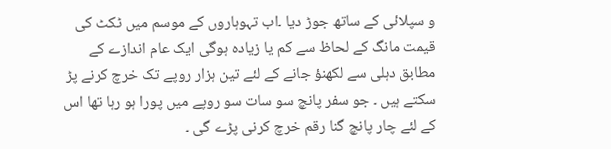و سپلائی کے ساتھ جوڑ دیا ۔اب تہوہاروں کے موسم میں ٹکٹ کی قیمت مانگ کے لحاظ سے کم یا زیادہ ہوگی ایک عام اندازے کے مطابق دہلی سے لکھنؤ جانے کے لئے تین ہزار روپے تک خرچ کرنے پڑ سکتے ہیں ۔ جو سفر پانچ سو سات سو روپے میں پورا ہو رہا تھا اس کے لئے چار پانچ گنا رقم خرچ کرنی پڑے گی ۔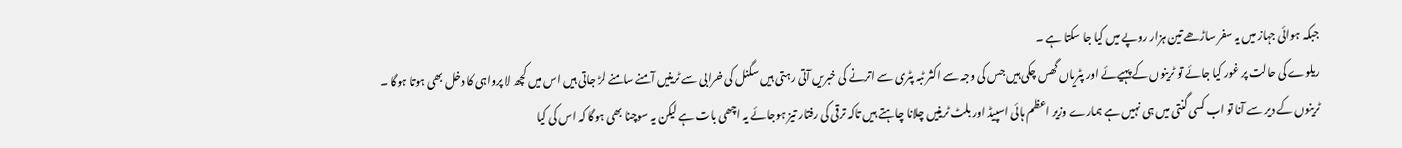جبکہ ہوائی جہاز میں یہ سفر ساڑھے تین ہزار روپے میں کیا جا سکتا ہے ۔
ریلوے کی حالت پر غور کیا جائے تو ٹرینوں کے پہیےئے اور پٹریاں گھس چکی ہیں جس کی وجہ سے اکثر ٹبہ پٹری سے اترنے کی خبریں آتی رہتی ہیں سگنل کی خرابی سے ٹرینیں آمنے سامنے لڑ جاتی ہیں اس میں کچھ لا پرواہی کا دخل بھی ہوتا ہوگا ۔ ٹرینوں کے دیر سے آنا تو اب کسی گنتی میں ہی نہیں ہے ہمارے وزیر اعظم ہائی اسپیڈ اور بلٹ ٹرینیں چلانا چاہتے ہیں تاکہ ترقی کی رفتار تیز ہوجائے یہ اچھی بات ہے لیکن یہ سوچنا بھی ہوگا کہ اس کی کیا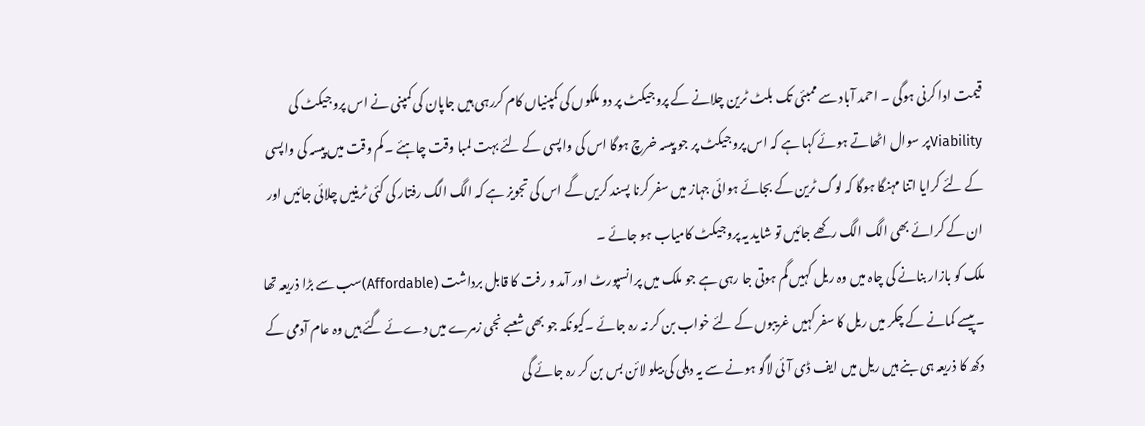قیمت ادا کرنی ہوگی ۔ احمد آباد سے ممبئی تک بلٹ ٹرین چلانے کے پروجیکٹ پر دو ملکوں کی کمپنیاں کام کررہی ہیں جاپان کی کمپنی نے اس پروجیکٹ کی Viabilityپر سوال اٹھاتے ہوئے کہا ہے کہ اس پروجیکٹ پر جو پیسہ خرچ ہوگا اس کی واپسی کے لئے بہت لمبا وقت چاہئے ۔کم وقت میں پیسہ کی واپسی کے لئے کرایا اتنا مہنگا ہوگا کہ لوگ ٹرین کے بجائے ہوائی جہاز میں سفر کرنا پسند کریں گے اس کی تجویز ہے کہ الگ الگ رفتار کی کئی ٹرینیں چلائی جائیں اور ان کے کرائے بھی الگ الگ رکھے جائیں تو شاید یہ پروجیکٹ کامیاب ہو جائے ۔
ملک کو بازار بنانے کی چاہ میں وہ ریل کہیں گم ہوتی جا رہی ہے جو ملک میں پرانسپورٹ اور آمد و رفت کا قابل برداشت (Affordable)سب سے بڑا ذریعہ تھا ۔پیسے کمانے کے چکر میں ریل کا سفر کہیں غریبوں کے لئے خواب بن کر نہ رہ جائے ۔کیونکہ جو بھی شعبے نجی زمرے میں دےئے گئے ہیں وہ عام آدمی کے دکھ کا ذریعہ ہی بنے ہیں ریل میں ایف ڈی آئی لاگو ہونے سے یہ دہلی کی بیلو لائن بس بن کر رہ جائے گی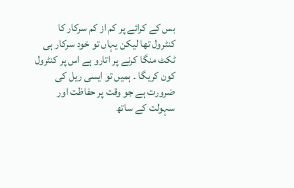بس کے کرائے پر کم از کم سرکار کا کنٹرول تھا لیکن یہاں تو خود سرکار ہی ٹکٹ منگا کرنے پر اتارو ہے اس پر کنٹرول کون کریگا ۔ ہمیں تو ایسی ریل کی ضرورت ہے جو وقت پر حفاظت اور سہولت کے ساتھ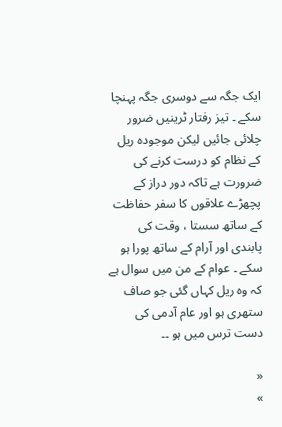ایک جگہ سے دوسری جگہ پہنچا سکے ۔ تیز رفتار ٹرینیں ضرور چلائی جائیں لیکن موجودہ ریل کے نظام کو درست کرنے کی ضرورت ہے تاکہ دور دراز کے پچھڑے علاقوں کا سفر حفاظت کے ساتھ سستا ، وقت کی پابندی اور آرام کے ساتھ پورا ہو سکے ۔ عوام کے من میں سوال ہے کہ وہ ریل کہاں گئی جو صاف ستھری ہو اور عام آدمی کی دست ترس میں ہو ۔۔

«
»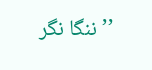’’ننگا نگر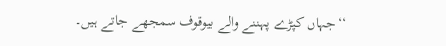‘‘جہاں کپڑے پہننے والے بیوقوف سمجھے جاتے ہیں۔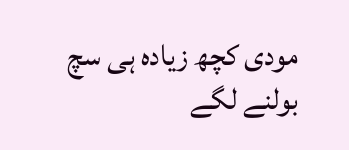مودی کچھ زیادہ ہی سچ بولنے لگے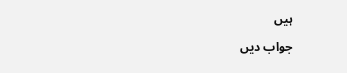ہیں

جواب دیں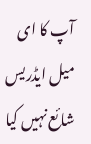آپ کا ای میل ایڈریس شائع نہیں کیا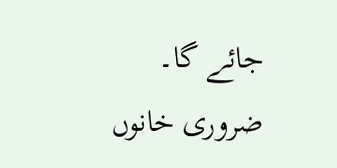جائے گا۔ ضروری خانوں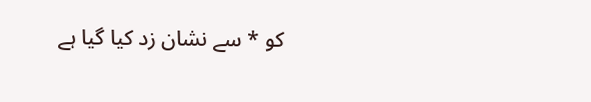کو * سے نشان زد کیا گیا ہے